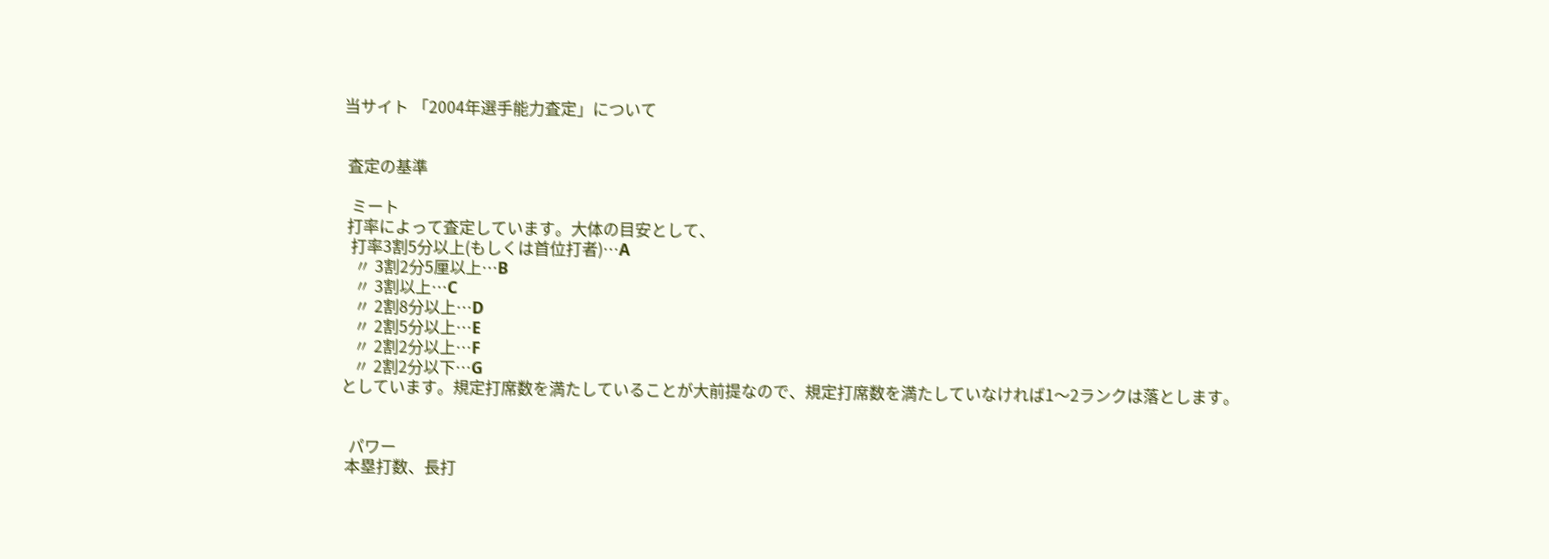当サイト 「2004年選手能力査定」について


 査定の基準

  ミート
 打率によって査定しています。大体の目安として、
  打率3割5分以上(もしくは首位打者)…A
   〃 3割2分5厘以上…B
   〃 3割以上…C
   〃 2割8分以上…D
   〃 2割5分以上…E
   〃 2割2分以上…F
   〃 2割2分以下…G
としています。規定打席数を満たしていることが大前提なので、規定打席数を満たしていなければ1〜2ランクは落とします。


  パワー
 本塁打数、長打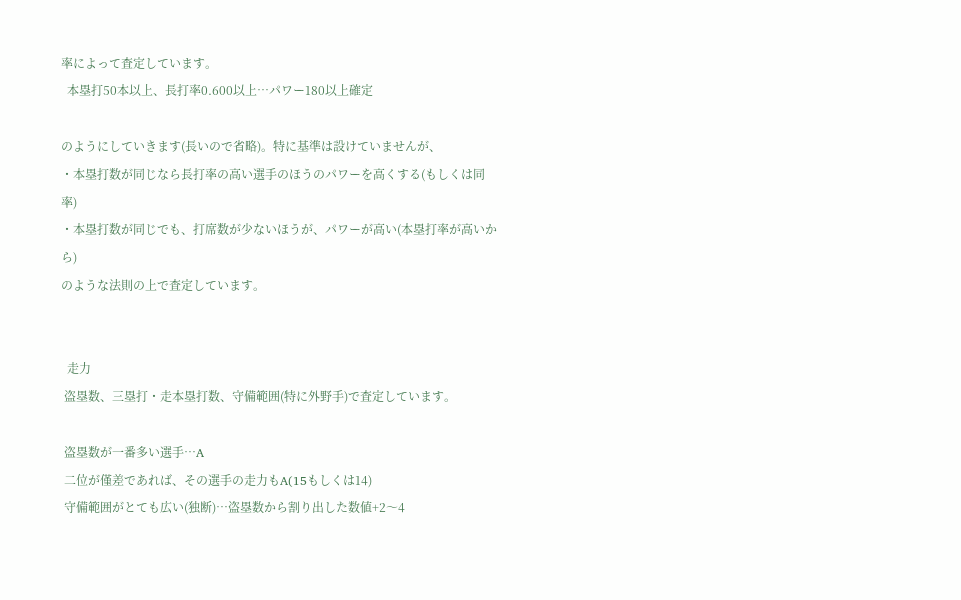率によって査定しています。
  本塁打50本以上、長打率0.600以上…パワー180以上確定

のようにしていきます(長いので省略)。特に基準は設けていませんが、
・本塁打数が同じなら長打率の高い選手のほうのパワーを高くする(もしくは同率)
・本塁打数が同じでも、打席数が少ないほうが、パワーが高い(本塁打率が高いから)
のような法則の上で査定しています。


  走力
 盗塁数、三塁打・走本塁打数、守備範囲(特に外野手)で査定しています。

 盗塁数が一番多い選手…A
 二位が僅差であれば、その選手の走力もA(15もしくは14)
 守備範囲がとても広い(独断)…盗塁数から割り出した数値+2〜4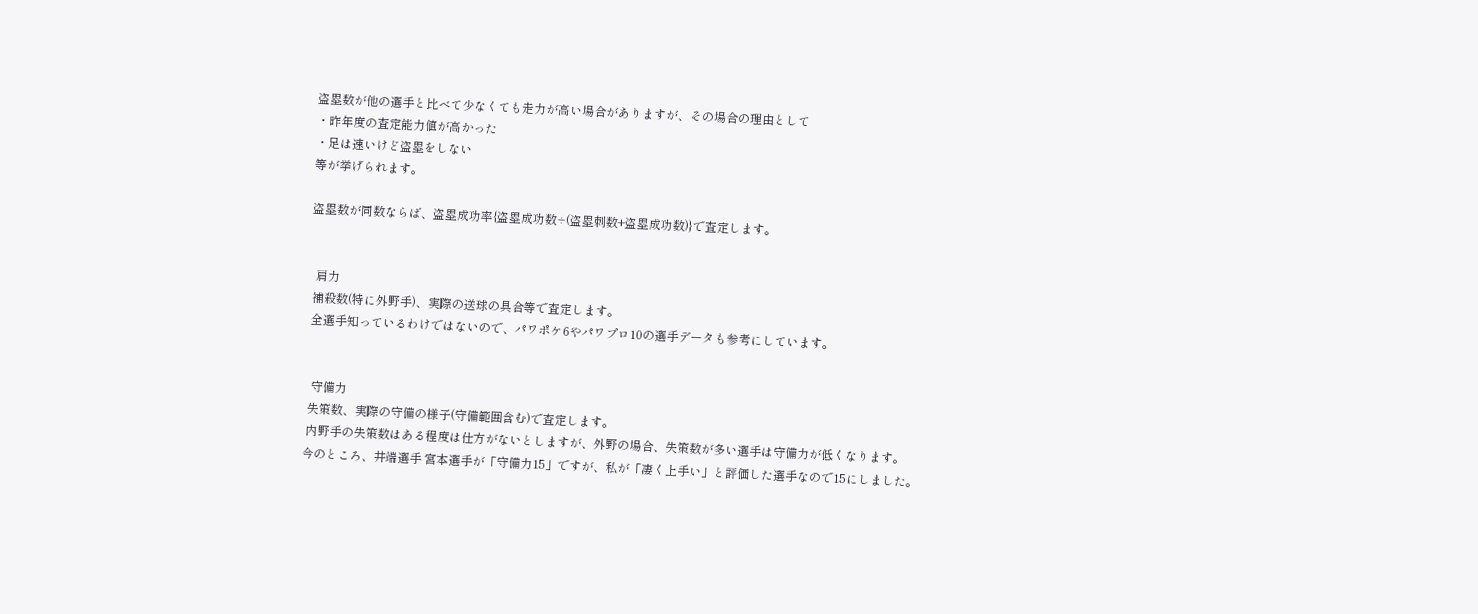盗塁数が他の選手と比べて少なくても走力が高い場合がありますが、その場合の理由として
・昨年度の査定能力値が高かった
・足は速いけど盗塁をしない
等が挙げられます。

盗塁数が同数ならば、盗塁成功率{盗塁成功数÷(盗塁刺数+盗塁成功数)}で査定します。


  肩力
 補殺数(特に外野手)、実際の送球の具合等で査定します。
 全選手知っているわけではないので、パワポケ6やパワプロ10の選手データも参考にしています。


  守備力
 失策数、実際の守備の様子(守備範囲含む)で査定します。
 内野手の失策数はある程度は仕方がないとしますが、外野の場合、失策数が多い選手は守備力が低くなります。
今のところ、井端選手 宮本選手が「守備力15」ですが、私が「凄く上手い」と評価した選手なので15にしました。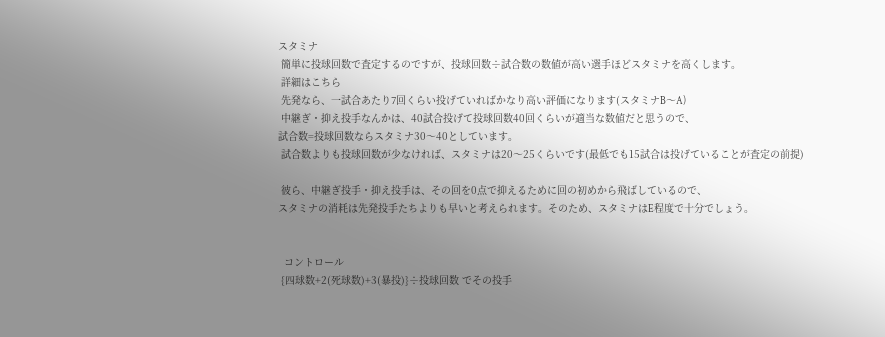スタミナ
 簡単に投球回数で査定するのですが、投球回数÷試合数の数値が高い選手ほどスタミナを高くします。
 詳細はこちら
 先発なら、一試合あたり7回くらい投げていればかなり高い評価になります(スタミナB〜A)
 中継ぎ・抑え投手なんかは、40試合投げて投球回数40回くらいが適当な数値だと思うので、
試合数=投球回数ならスタミナ30〜40としています。
 試合数よりも投球回数が少なければ、スタミナは20〜25くらいです(最低でも15試合は投げていることが査定の前提)

 彼ら、中継ぎ投手・抑え投手は、その回を0点で抑えるために回の初めから飛ばしているので、
スタミナの消耗は先発投手たちよりも早いと考えられます。そのため、スタミナはE程度で十分でしょう。


  コントロール
 {四球数+2(死球数)+3(暴投)}÷投球回数 でその投手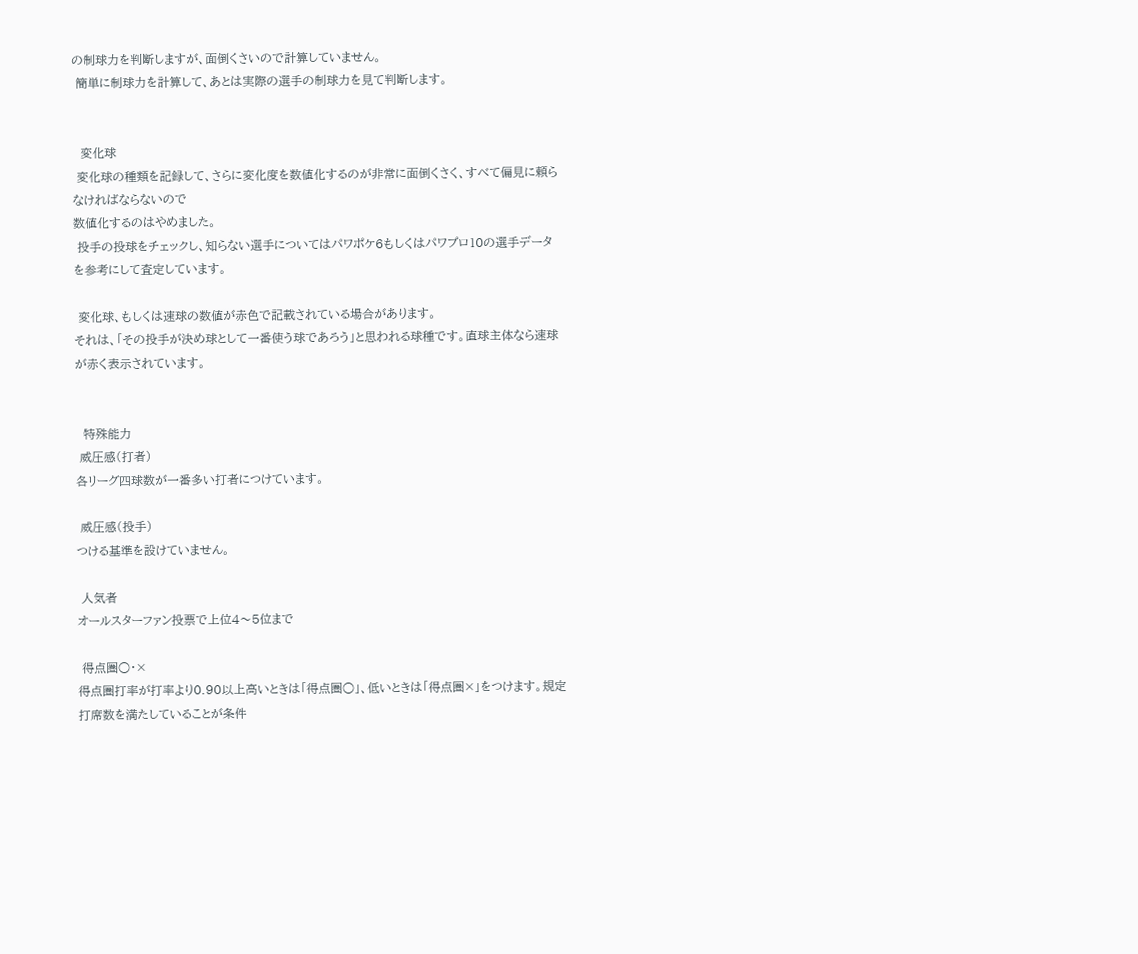の制球力を判断しますが、面倒くさいので計算していません。
 簡単に制球力を計算して、あとは実際の選手の制球力を見て判断します。


  変化球
 変化球の種類を記録して、さらに変化度を数値化するのが非常に面倒くさく、すべて偏見に頼らなければならないので
数値化するのはやめました。
 投手の投球をチェックし、知らない選手についてはパワポケ6もしくはパワプロ10の選手データを参考にして査定しています。

 変化球、もしくは速球の数値が赤色で記載されている場合があります。
それは、「その投手が決め球として一番使う球であろう」と思われる球種です。直球主体なら速球が赤く表示されています。


  特殊能力
 威圧感(打者)
各リーグ四球数が一番多い打者につけています。

 威圧感(投手)
つける基準を設けていません。

 人気者
オールスターファン投票で上位4〜5位まで

 得点圏○・×
得点圏打率が打率より0.90以上高いときは「得点圏○」、低いときは「得点圏×」をつけます。規定打席数を満たしていることが条件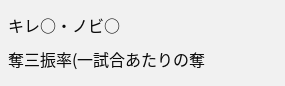キレ○・ノビ○
奪三振率(一試合あたりの奪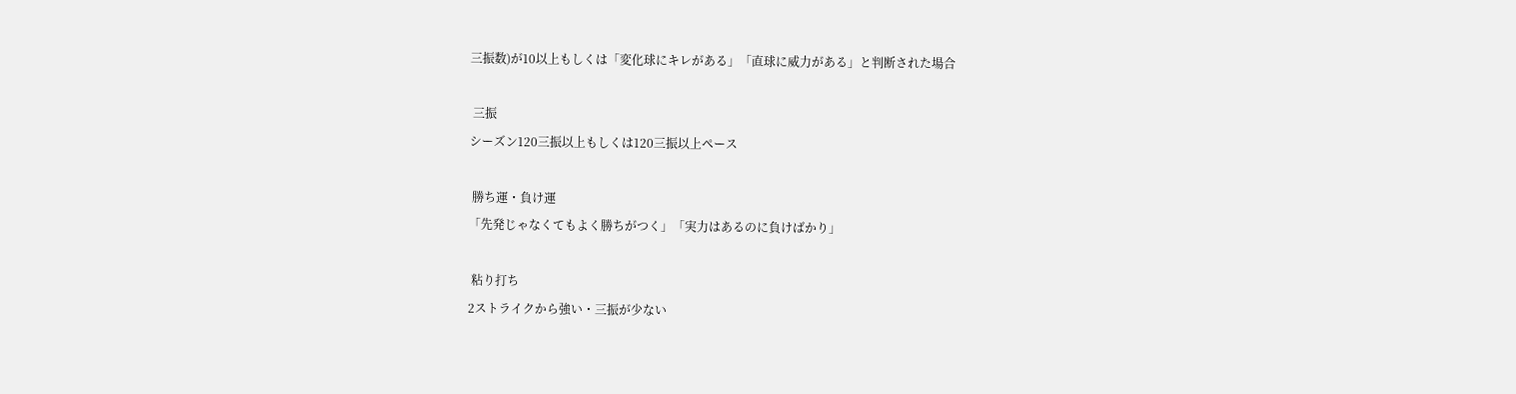三振数)が10以上もしくは「変化球にキレがある」「直球に威力がある」と判断された場合

 三振
シーズン120三振以上もしくは120三振以上ペース

 勝ち運・負け運
「先発じゃなくてもよく勝ちがつく」「実力はあるのに負けばかり」

 粘り打ち
2ストライクから強い・三振が少ない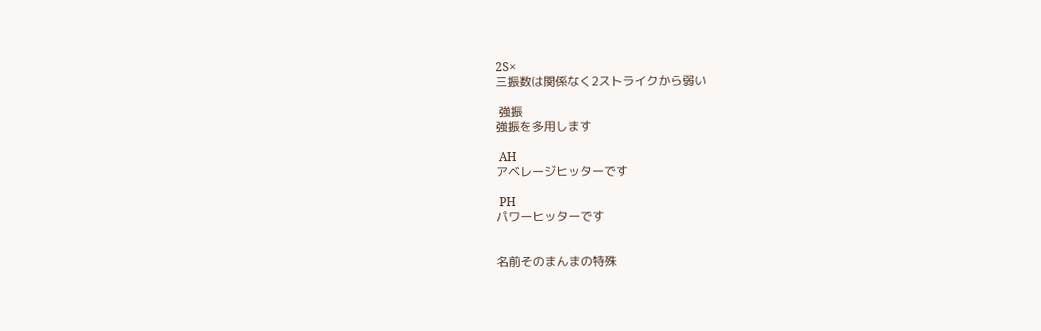2S×
三振数は関係なく2ストライクから弱い

 強振
強振を多用します

 AH
アベレージヒッターです

 PH
パワーヒッターです


名前そのまんまの特殊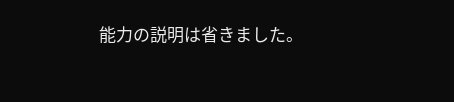能力の説明は省きました。